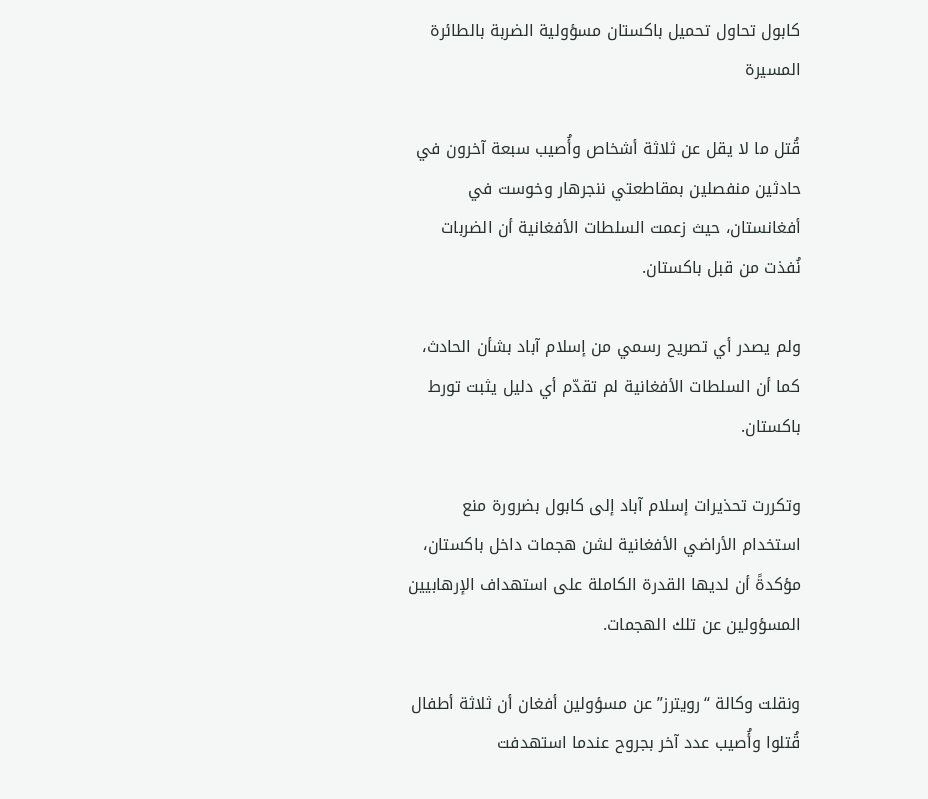كابول تحاول تحميل باكستان مسؤولية الضربة بالطائرة المسيرة

قُتل ما لا يقل عن ثلاثة أشخاص وأُصيب سبعة آخرون في حادثين منفصلين بمقاطعتي ننجرهار وخوست في أفغانستان، حيث زعمت السلطات الأفغانية أن الضربات نُفذت من قبل باكستان.

ولم يصدر أي تصريح رسمي من إسلام آباد بشأن الحادث، كما أن السلطات الأفغانية لم تقدّم أي دليل يثبت تورط باكستان.

وتكررت تحذيرات إسلام آباد إلى كابول بضرورة منع استخدام الأراضي الأفغانية لشن هجمات داخل باكستان، مؤكدةً أن لديها القدرة الكاملة على استهداف الإرهابيين المسؤولين عن تلك الهجمات.

ونقلت وكالة “رويترز” عن مسؤولين أفغان أن ثلاثة أطفال قُتلوا وأُصيب عدد آخر بجروح عندما استهدفت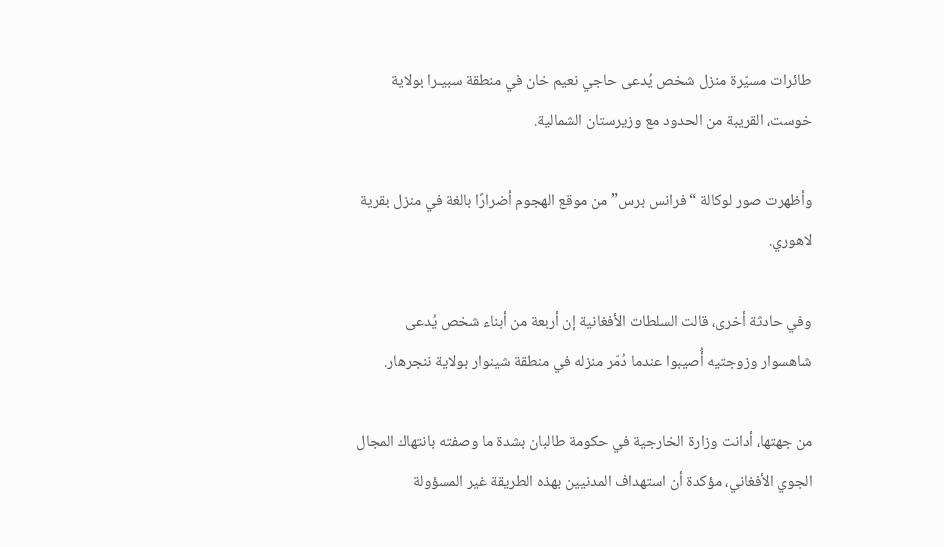طائرات مسيّرة منزل شخص يُدعى حاجي نعيم خان في منطقة سبيـرا بولاية خوست، القريبة من الحدود مع وزيرستان الشمالية.

وأظهرت صور لوكالة “فرانس برس” من موقع الهجوم أضرارًا بالغة في منزل بقرية لاهوري.

وفي حادثة أخرى، قالت السلطات الأفغانية إن أربعة من أبناء شخص يُدعى شاهسوار وزوجتيه أُصيبوا عندما دُمّر منزله في منطقة شينوار بولاية ننجرهار.

من جهتها، أدانت وزارة الخارجية في حكومة طالبان بشدة ما وصفته بانتهاك المجال الجوي الأفغاني، مؤكدة أن استهداف المدنيين بهذه الطريقة غير المسؤولة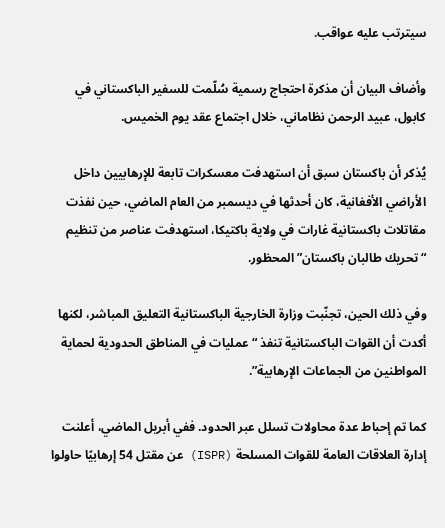سيترتب عليه عواقب.

وأضاف البيان أن مذكرة احتجاج رسمية سُلّمت للسفير الباكستاني في كابول، عبيد الرحمن نظاماني، خلال اجتماع عقد يوم الخميس.

يُذكر أن باكستان سبق أن استهدفت معسكرات تابعة للإرهابيين داخل الأراضي الأفغانية، كان أحدثها في ديسمبر من العام الماضي، حين نفذت مقاتلات باكستانية غارات في ولاية باكتيكا، استهدفت عناصر من تنظيم “تحريك طالبان باكستان” المحظور.

وفي ذلك الحين، تجنّبت وزارة الخارجية الباكستانية التعليق المباشر، لكنها أكدت أن القوات الباكستانية تنفذ “عمليات في المناطق الحدودية لحماية المواطنين من الجماعات الإرهابية”.

كما تم إحباط عدة محاولات تسلل عبر الحدود. ففي أبريل الماضي، أعلنت إدارة العلاقات العامة للقوات المسلحة (ISPR) عن مقتل 54 إرهابيًا حاولوا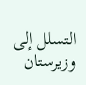التسلل إلى وزيرستان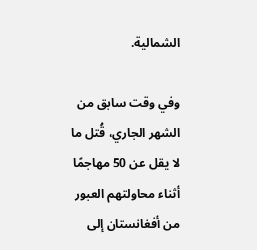الشمالية.

وفي وقت سابق من الشهر الجاري، قُتل ما لا يقل عن 50 مهاجمًا أثناء محاولتهم العبور من أفغانستان إلى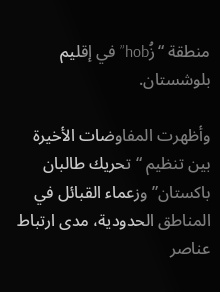منطقة “زُhob” في إقليم بلوشستان.

وأظهرت المفاوضات الأخيرة بين تنظيم “تحريك طالبان باكستان” وزعماء القبائل في المناطق الحدودية، مدى ارتباط عناصر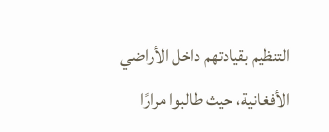التنظيم بقيادتهم داخل الأراضي الأفغانية، حيث طالبوا مرارًا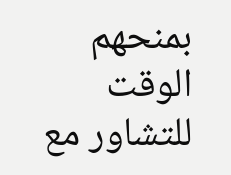بمنحهم الوقت للتشاور مع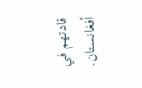قادتهم في أفغانستان.